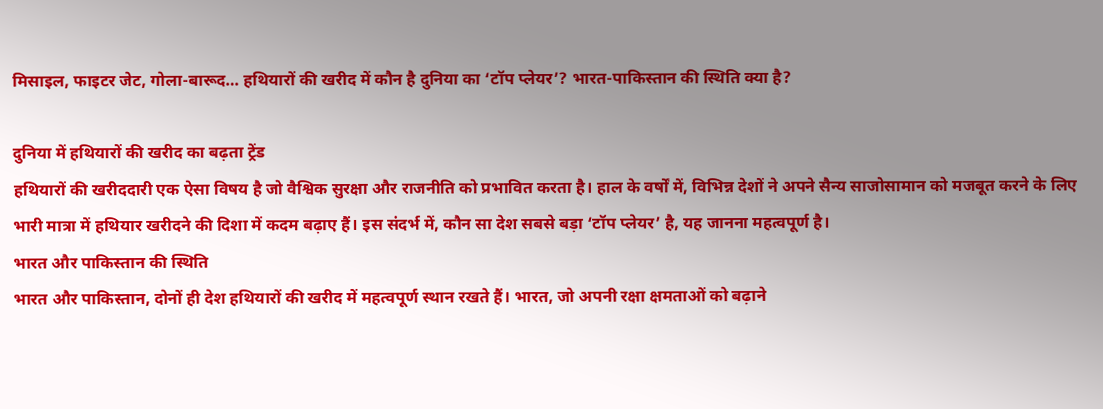मिसाइल, फाइटर जेट, गोला-बारूद… हथियारों की खरीद में कौन है दुनिया का ‘टॉप प्लेयर’? भारत-पाकिस्तान की स्थिति क्या है?

दुनिया में हथियारों की खरीद का बढ़ता ट्रेंड
हथियारों की खरीददारी एक ऐसा विषय है जो वैश्विक सुरक्षा और राजनीति को प्रभावित करता है। हाल के वर्षों में, विभिन्न देशों ने अपने सैन्य साजोसामान को मजबूत करने के लिए भारी मात्रा में हथियार खरीदने की दिशा में कदम बढ़ाए हैं। इस संदर्भ में, कौन सा देश सबसे बड़ा ‘टॉप प्लेयर’ है, यह जानना महत्वपूर्ण है।
भारत और पाकिस्तान की स्थिति
भारत और पाकिस्तान, दोनों ही देश हथियारों की खरीद में महत्वपूर्ण स्थान रखते हैं। भारत, जो अपनी रक्षा क्षमताओं को बढ़ाने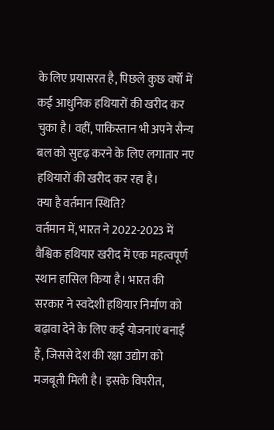के लिए प्रयासरत है, पिछले कुछ वर्षों में कई आधुनिक हथियारों की खरीद कर चुका है। वहीं, पाकिस्तान भी अपने सैन्य बल को सुदृढ़ करने के लिए लगातार नए हथियारों की खरीद कर रहा है।
क्या है वर्तमान स्थिति?
वर्तमान में, भारत ने 2022-2023 में वैश्विक हथियार खरीद में एक महत्वपूर्ण स्थान हासिल किया है। भारत की सरकार ने स्वदेशी हथियार निर्माण को बढ़ावा देने के लिए कई योजनाएं बनाईं हैं, जिससे देश की रक्षा उद्योग को मजबूती मिली है। इसके विपरीत,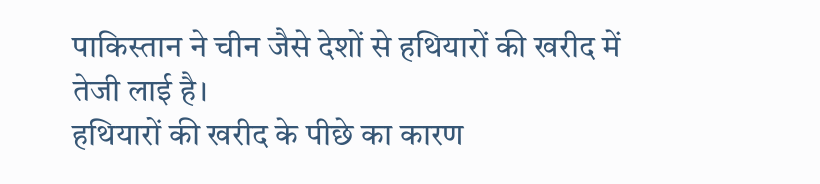पाकिस्तान ने चीन जैसे देशों से हथियारों की खरीद में तेजी लाई है।
हथियारों की खरीद के पीछे का कारण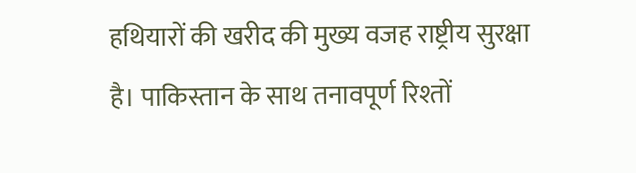हथियारों की खरीद की मुख्य वजह राष्ट्रीय सुरक्षा है। पाकिस्तान के साथ तनावपूर्ण रिश्तों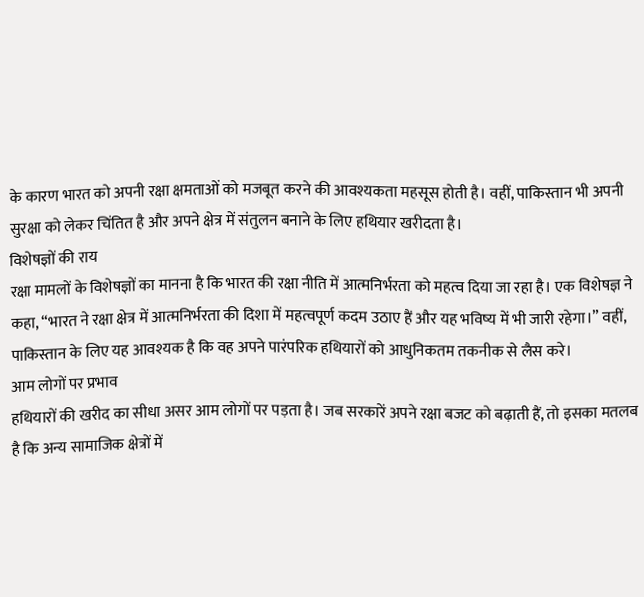के कारण भारत को अपनी रक्षा क्षमताओं को मजबूत करने की आवश्यकता महसूस होती है। वहीं, पाकिस्तान भी अपनी सुरक्षा को लेकर चिंतित है और अपने क्षेत्र में संतुलन बनाने के लिए हथियार खरीदता है।
विशेषज्ञों की राय
रक्षा मामलों के विशेषज्ञों का मानना है कि भारत की रक्षा नीति में आत्मनिर्भरता को महत्व दिया जा रहा है। एक विशेषज्ञ ने कहा, “भारत ने रक्षा क्षेत्र में आत्मनिर्भरता की दिशा में महत्वपूर्ण कदम उठाए हैं और यह भविष्य में भी जारी रहेगा।” वहीं, पाकिस्तान के लिए यह आवश्यक है कि वह अपने पारंपरिक हथियारों को आधुनिकतम तकनीक से लैस करे।
आम लोगों पर प्रभाव
हथियारों की खरीद का सीधा असर आम लोगों पर पड़ता है। जब सरकारें अपने रक्षा बजट को बढ़ाती हैं, तो इसका मतलब है कि अन्य सामाजिक क्षेत्रों में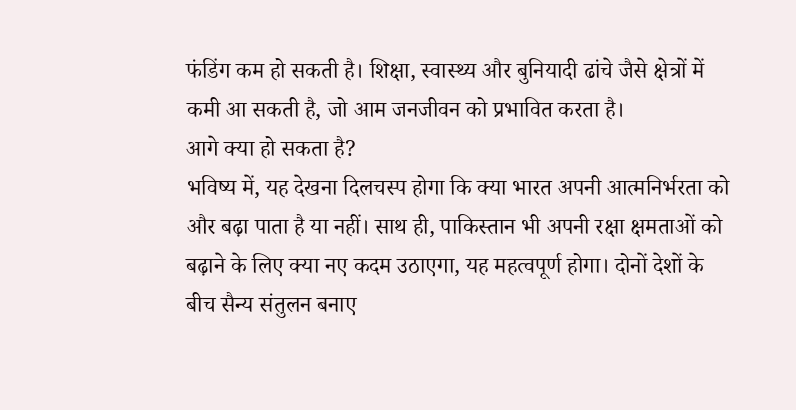फंडिंग कम हो सकती है। शिक्षा, स्वास्थ्य और बुनियादी ढांचे जैसे क्षेत्रों में कमी आ सकती है, जो आम जनजीवन को प्रभावित करता है।
आगे क्या हो सकता है?
भविष्य में, यह देखना दिलचस्प होगा कि क्या भारत अपनी आत्मनिर्भरता को और बढ़ा पाता है या नहीं। साथ ही, पाकिस्तान भी अपनी रक्षा क्षमताओं को बढ़ाने के लिए क्या नए कदम उठाएगा, यह महत्वपूर्ण होगा। दोनों देशों के बीच सैन्य संतुलन बनाए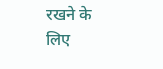रखने के लिए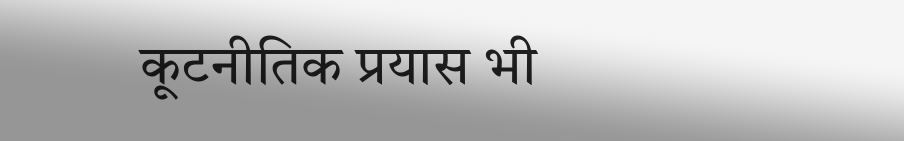कूटनीतिक प्रयास भी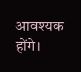आवश्यक होंगे।